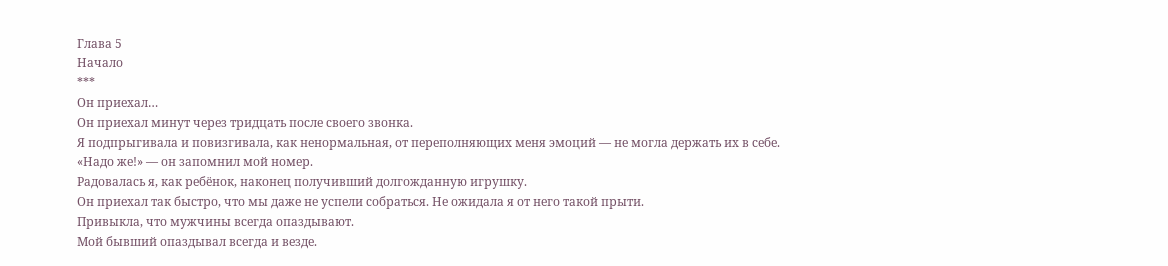Глава 5
Начало
***
Он приехал…
Он приехал минут через тридцать после своего звонка.
Я подпрыгивала и повизгивала, как ненормальная, от переполняющих меня эмоций — не могла держать их в себе.
«Надо же!» — он запомнил мой номер.
Радовалась я, как ребёнок, наконец получивший долгожданную игрушку.
Он приехал так быстро, что мы даже не успели собраться. Не ожидала я от него такой прыти.
Привыкла, что мужчины всегда опаздывают.
Мой бывший опаздывал всегда и везде.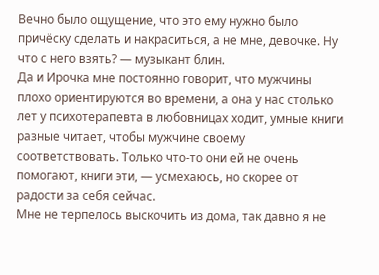Вечно было ощущение, что это ему нужно было причёску сделать и накраситься, а не мне, девочке. Ну что с него взять? — музыкант блин.
Да и Ирочка мне постоянно говорит, что мужчины плохо ориентируются во времени, а она у нас столько лет у психотерапевта в любовницах ходит, умные книги разные читает, чтобы мужчине своему соответствовать. Только что-то они ей не очень помогают, книги эти, — усмехаюсь, но скорее от радости за себя сейчас.
Мне не терпелось выскочить из дома, так давно я не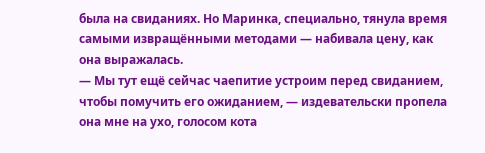была на свиданиях. Но Маринка, специально, тянула время самыми извращёнными методами — набивала цену, как она выражалась.
— Мы тут ещё сейчас чаепитие устроим перед свиданием, чтобы помучить его ожиданием, — издевательски пропела она мне на ухо, голосом кота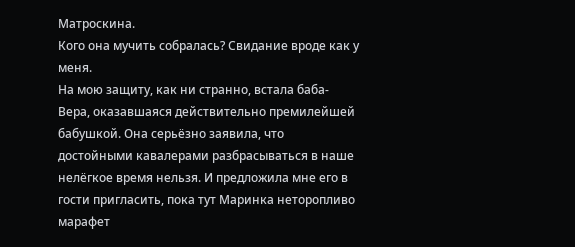Матроскина.
Кого она мучить собралась? Свидание вроде как у меня.
На мою защиту, как ни странно, встала баба-Вера, оказавшаяся действительно премилейшей бабушкой. Она серьёзно заявила, что достойными кавалерами разбрасываться в наше нелёгкое время нельзя. И предложила мне его в гости пригласить, пока тут Маринка неторопливо марафет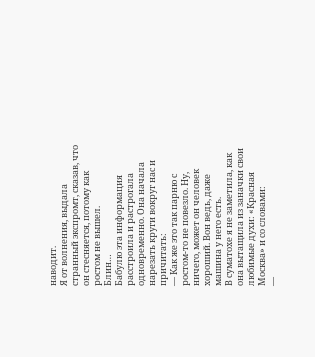наводит.
Я от волнения, выдала странный экспромт, сказав, что он стесняется, потому как ростом не вышел.
Блин…
Бабулю эта информация расстроила и растрогала одновременно. Она начала нарезать круги вокруг нас и причитать:
— Как же это так парню с ростом-то не повезло. Ну, ничего, может он человек хороший. Вон ведь, даже машина у него есть.
В суматохе я не заметила, как она вытащила из заначки свои любимые духи: «Красная Москва» и со словами:
—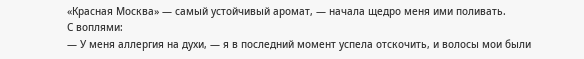«Красная Москва» — самый устойчивый аромат, — начала щедро меня ими поливать.
С воплями:
— У меня аллергия на духи, — я в последний момент успела отскочить, и волосы мои были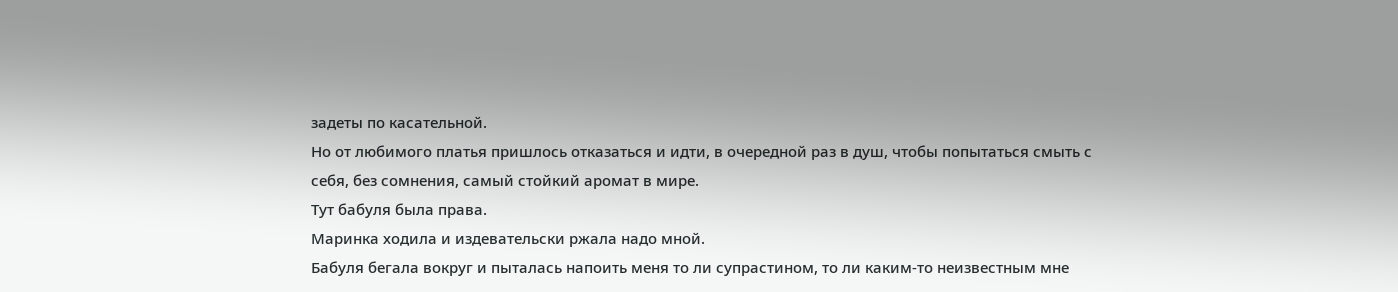задеты по касательной.
Но от любимого платья пришлось отказаться и идти, в очередной раз в душ, чтобы попытаться смыть с себя, без сомнения, самый стойкий аромат в мире.
Тут бабуля была права.
Маринка ходила и издевательски ржала надо мной.
Бабуля бегала вокруг и пыталась напоить меня то ли супрастином, то ли каким-то неизвестным мне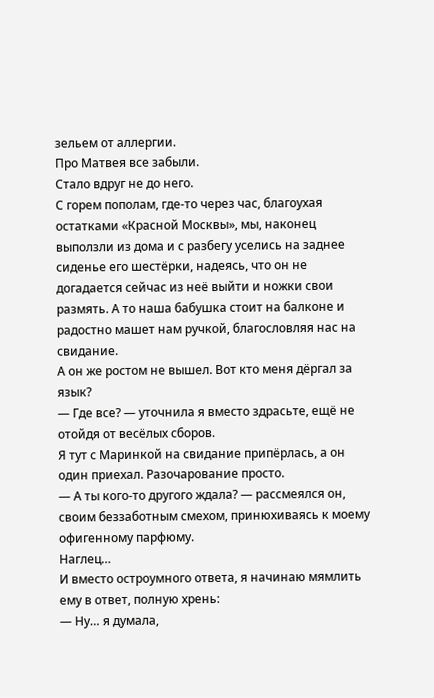зельем от аллергии.
Про Матвея все забыли.
Стало вдруг не до него.
С горем пополам, где-то через час, благоухая остатками «Красной Москвы», мы, наконец выползли из дома и с разбегу уселись на заднее сиденье его шестёрки, надеясь, что он не догадается сейчас из неё выйти и ножки свои размять. А то наша бабушка стоит на балконе и радостно машет нам ручкой, благословляя нас на свидание.
А он же ростом не вышел. Вот кто меня дёргал за язык?
— Где все? — уточнила я вместо здрасьте, ещё не отойдя от весёлых сборов.
Я тут с Маринкой на свидание припёрлась, а он один приехал. Разочарование просто.
— А ты кого-то другого ждала? — рассмеялся он, своим беззаботным смехом, принюхиваясь к моему офигенному парфюму.
Наглец…
И вместо остроумного ответа, я начинаю мямлить ему в ответ, полную хрень:
— Ну… я думала,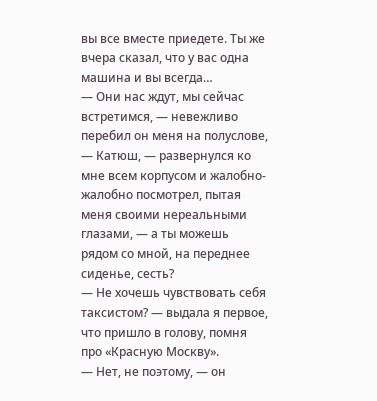вы все вместе приедете. Ты же вчера сказал, что у вас одна машина и вы всегда…
— Они нас ждут, мы сейчас встретимся, — невежливо перебил он меня на полуслове, — Катюш, — развернулся ко мне всем корпусом и жалобно-жалобно посмотрел, пытая меня своими нереальными глазами, — а ты можешь рядом со мной, на переднее сиденье, сесть?
— Не хочешь чувствовать себя таксистом? — выдала я первое, что пришло в голову, помня про «Красную Москву».
— Нет, не поэтому, — он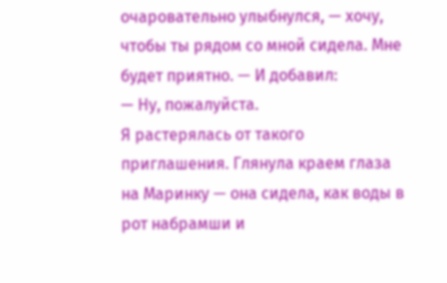очаровательно улыбнулся, — хочу, чтобы ты рядом со мной сидела. Мне будет приятно. — И добавил:
— Ну, пожалуйста.
Я растерялась от такого приглашения. Глянула краем глаза на Маринку — она сидела, как воды в рот набрамши и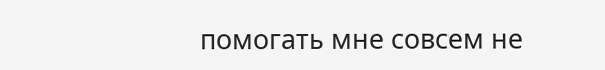помогать мне совсем не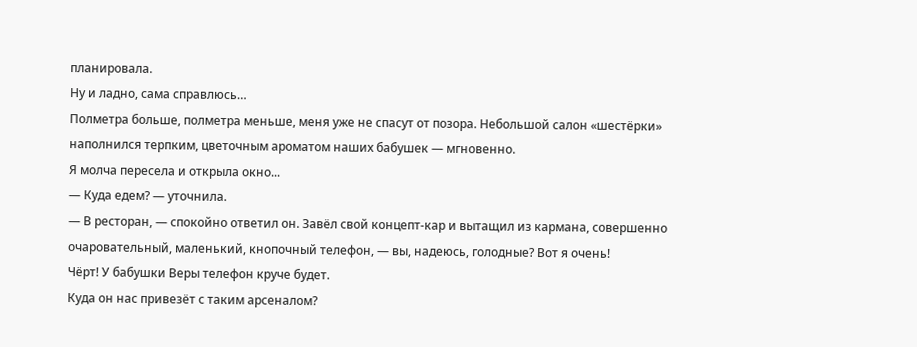планировала.
Ну и ладно, сама справлюсь…
Полметра больше, полметра меньше, меня уже не спасут от позора. Небольшой салон «шестёрки» наполнился терпким, цветочным ароматом наших бабушек — мгновенно.
Я молча пересела и открыла окно...
— Куда едем? — уточнила.
— В ресторан, — спокойно ответил он. Завёл свой концепт-кар и вытащил из кармана, совершенно очаровательный, маленький, кнопочный телефон, — вы, надеюсь, голодные? Вот я очень!
Чёрт! У бабушки Веры телефон круче будет.
Куда он нас привезёт с таким арсеналом?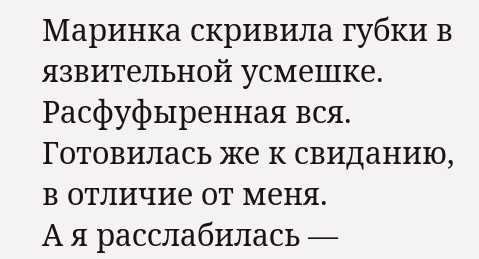Маринка скривила губки в язвительной усмешке. Расфуфыренная вся. Готовилась же к свиданию, в отличие от меня.
А я расслабилась —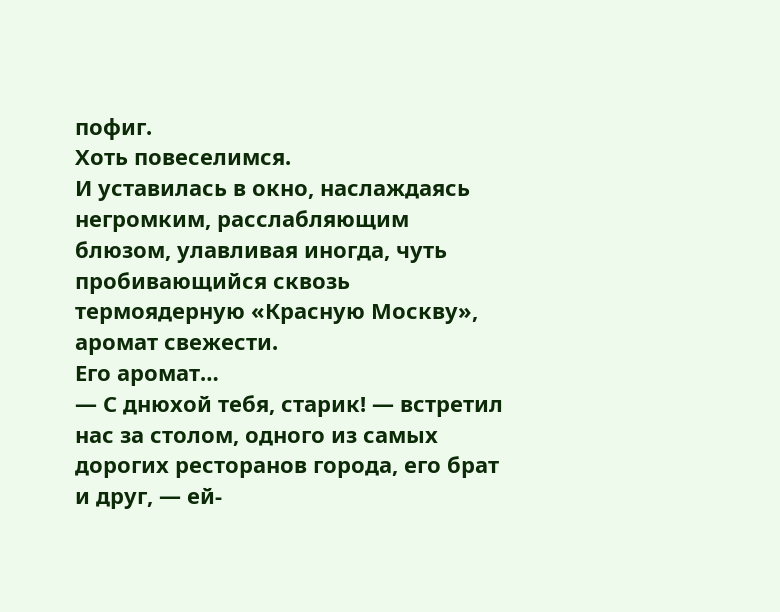пофиг.
Хоть повеселимся.
И уставилась в окно, наслаждаясь негромким, расслабляющим блюзом, улавливая иногда, чуть пробивающийся сквозь термоядерную «Красную Москву», аромат свежести.
Его аромат…
— С днюхой тебя, старик! — встретил нас за столом, одного из самых дорогих ресторанов города, его брат и друг, — ей-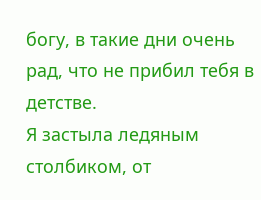богу, в такие дни очень рад, что не прибил тебя в детстве.
Я застыла ледяным столбиком, от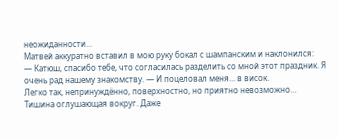неожиданности…
Матвей аккуратно вставил в мою руку бокал с шампанским и наклонился:
— Катюш, спасибо тебе, что согласилась разделить со мной этот праздник. Я очень рад нашему знакомству. — И поцеловал меня... в висок.
Легко так, непринуждённо, поверхностно, но приятно невозможно…
Тишина оглушающая вокруг. Даже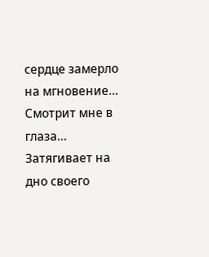сердце замерло на мгновение…
Смотрит мне в глаза…
Затягивает на дно своего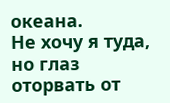океана.
Не хочу я туда, но глаз оторвать от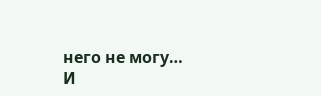него не могу…
И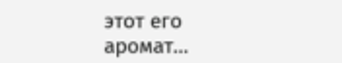этот его аромат…